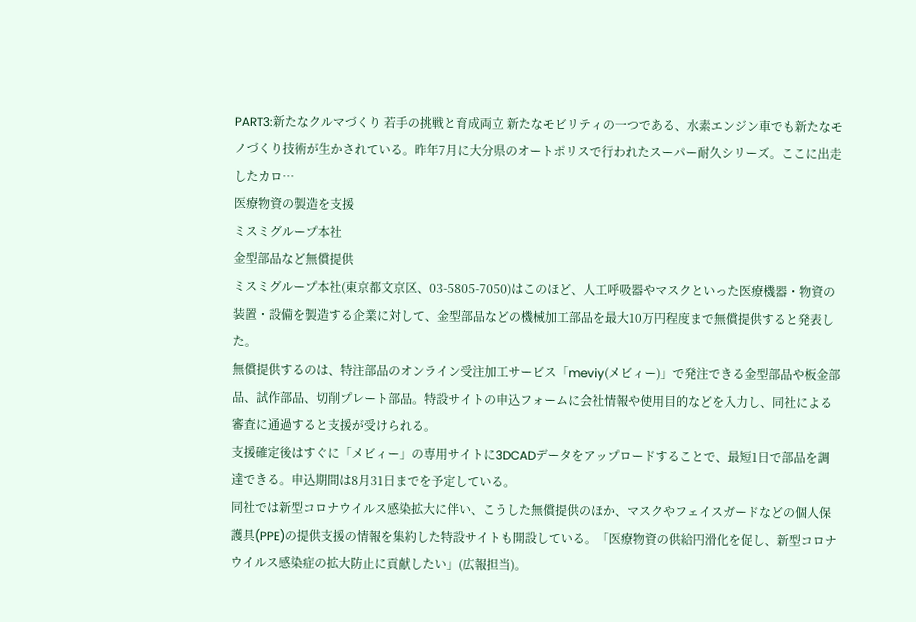PART3:新たなクルマづくり 若手の挑戦と育成両立 新たなモビリティの一つである、水素エンジン車でも新たなモノづくり技術が生かされている。昨年7月に大分県のオートポリスで行われたスーパー耐久シリーズ。ここに出走したカロ…
医療物資の製造を支援
ミスミグループ本社
金型部品など無償提供
ミスミグループ本社(東京都文京区、03-5805-7050)はこのほど、人工呼吸器やマスクといった医療機器・物資の装置・設備を製造する企業に対して、金型部品などの機械加工部品を最大10万円程度まで無償提供すると発表した。
無償提供するのは、特注部品のオンライン受注加工サービス「meviy(メビィー)」で発注できる金型部品や板金部品、試作部品、切削プレート部品。特設サイトの申込フォームに会社情報や使用目的などを入力し、同社による審査に通過すると支援が受けられる。
支援確定後はすぐに「メビィー」の専用サイトに3DCADデータをアップロードすることで、最短1日で部品を調達できる。申込期間は8月31日までを予定している。
同社では新型コロナウイルス感染拡大に伴い、こうした無償提供のほか、マスクやフェイスガードなどの個人保護具(PPE)の提供支援の情報を集約した特設サイトも開設している。「医療物資の供給円滑化を促し、新型コロナウイルス感染症の拡大防止に貢献したい」(広報担当)。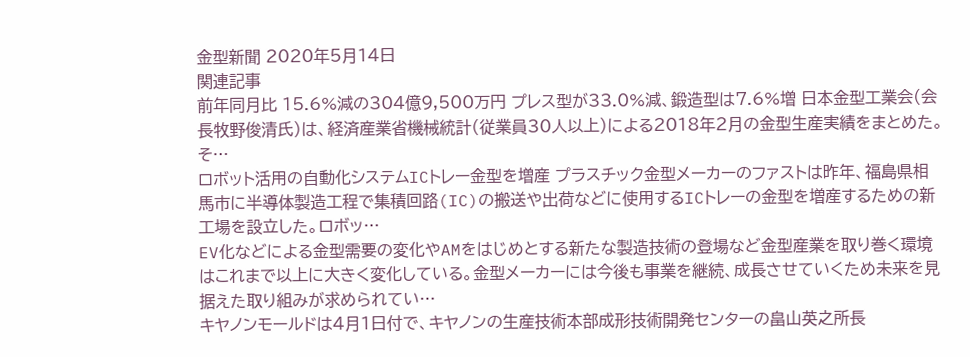金型新聞 2020年5月14日
関連記事
前年同月比 15.6%減の304億9,500万円 プレス型が33.0%減、鍛造型は7.6%増 日本金型工業会(会長牧野俊清氏)は、経済産業省機械統計(従業員30人以上)による2018年2月の金型生産実績をまとめた。そ…
ロボット活用の自動化システムICトレー金型を増産 プラスチック金型メーカーのファストは昨年、福島県相馬市に半導体製造工程で集積回路(IC)の搬送や出荷などに使用するICトレーの金型を増産するための新工場を設立した。ロボッ…
EV化などによる金型需要の変化やAMをはじめとする新たな製造技術の登場など金型産業を取り巻く環境はこれまで以上に大きく変化している。金型メーカーには今後も事業を継続、成長させていくため未来を見据えた取り組みが求められてい…
キヤノンモールドは4月1日付で、キヤノンの生産技術本部成形技術開発センターの畠山英之所長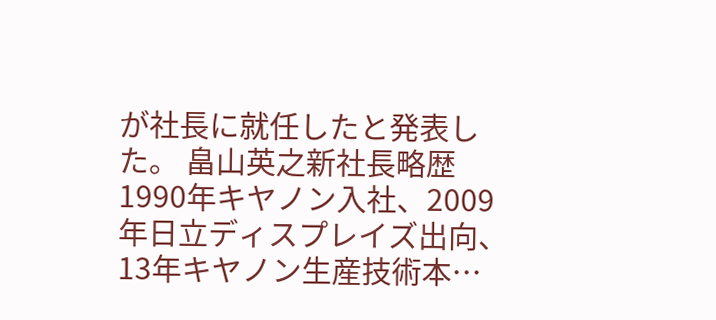が社長に就任したと発表した。 畠山英之新社長略歴 1990年キヤノン入社、2009年日立ディスプレイズ出向、13年キヤノン生産技術本…